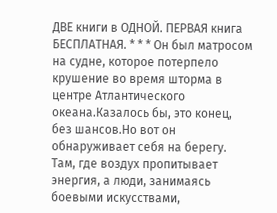ДВЕ книги в ОДНОЙ. ПЕРВАЯ книга БЕСПЛАТНАЯ. * * * Он был матросом на судне, которое потерпело крушение во время шторма в центре Атлантического океана.Казалось бы, это конец, без шансов.Но вот он обнаруживает себя на берегу. Там, где воздух пропитывает энергия, а люди, занимаясь боевыми искусствами,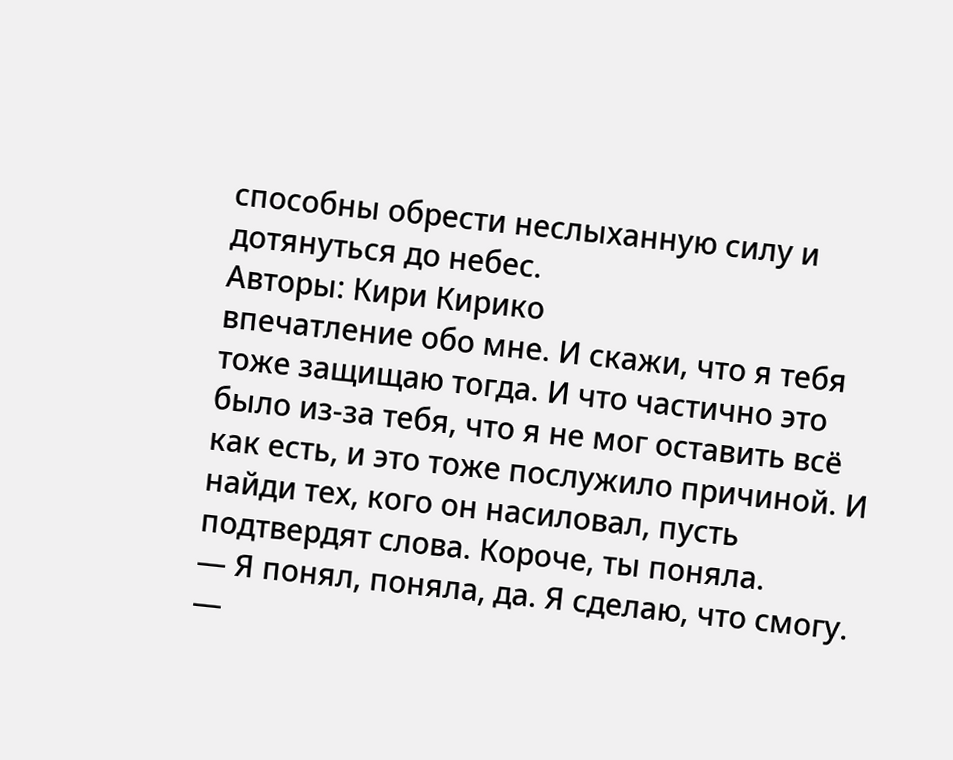способны обрести неслыханную силу и дотянуться до небес.
Авторы: Кири Кирико
впечатление обо мне. И скажи, что я тебя тоже защищаю тогда. И что частично это было из-за тебя, что я не мог оставить всё как есть, и это тоже послужило причиной. И найди тех, кого он насиловал, пусть подтвердят слова. Короче, ты поняла.
— Я понял, поняла, да. Я сделаю, что смогу.
—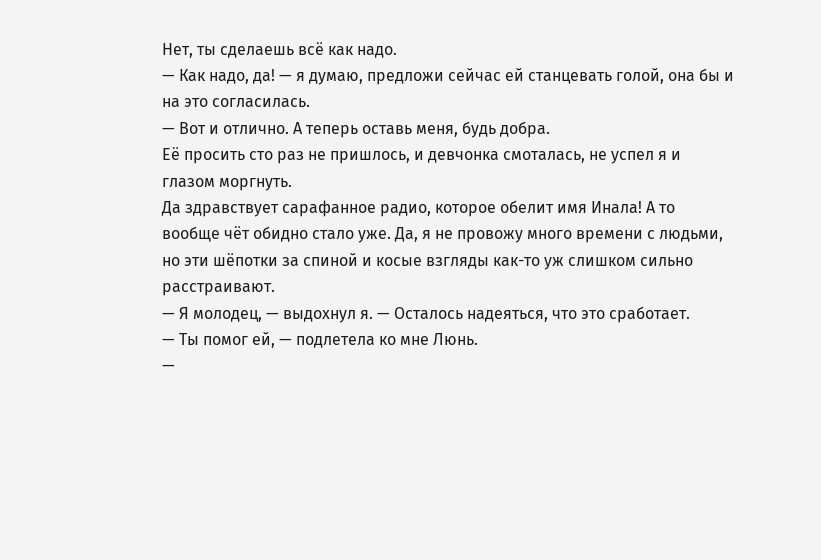Нет, ты сделаешь всё как надо.
— Как надо, да! — я думаю, предложи сейчас ей станцевать голой, она бы и на это согласилась.
— Вот и отлично. А теперь оставь меня, будь добра.
Её просить сто раз не пришлось, и девчонка смоталась, не успел я и глазом моргнуть.
Да здравствует сарафанное радио, которое обелит имя Инала! А то вообще чёт обидно стало уже. Да, я не провожу много времени с людьми, но эти шёпотки за спиной и косые взгляды как-то уж слишком сильно расстраивают.
— Я молодец, — выдохнул я. — Осталось надеяться, что это сработает.
— Ты помог ей, — подлетела ко мне Люнь.
—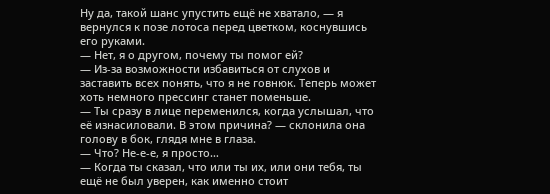Ну да, такой шанс упустить ещё не хватало, — я вернулся к позе лотоса перед цветком, коснувшись его руками.
— Нет, я о другом, почему ты помог ей?
— Из-за возможности избавиться от слухов и заставить всех понять, что я не говнюк. Теперь может хоть немного прессинг станет поменьше.
— Ты сразу в лице переменился, когда услышал, что её изнасиловали. В этом причина? — склонила она голову в бок, глядя мне в глаза.
— Что? Не-е-е, я просто…
— Когда ты сказал, что или ты их, или они тебя, ты ещё не был уверен, как именно стоит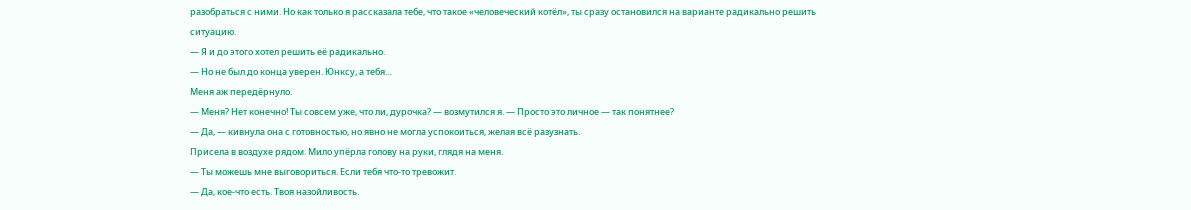разобраться с ними. Но как только я рассказала тебе, что такое «человеческий котёл», ты сразу остановился на варианте радикально решить ситуацию.
— Я и до этого хотел решить её радикально.
— Но не был до конца уверен. Юнксу, а тебя…
Меня аж передёрнуло.
— Меня? Нет конечно! Ты совсем уже, что ли, дурочка? — возмутился я. — Просто это личное — так понятнее?
— Да, — кивнула она с готовностью, но явно не могла успокоиться, желая всё разузнать.
Присела в воздухе рядом. Мило упёрла голову на руки, глядя на меня.
— Ты можешь мне выговориться. Если тебя что-то тревожит.
— Да, кое-что есть. Твоя назойливость.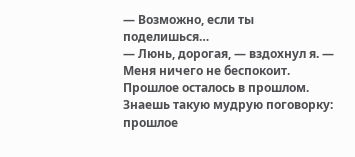— Возможно, если ты поделишься…
— Люнь, дорогая, — вздохнул я. — Меня ничего не беспокоит. Прошлое осталось в прошлом. Знаешь такую мудрую поговорку: прошлое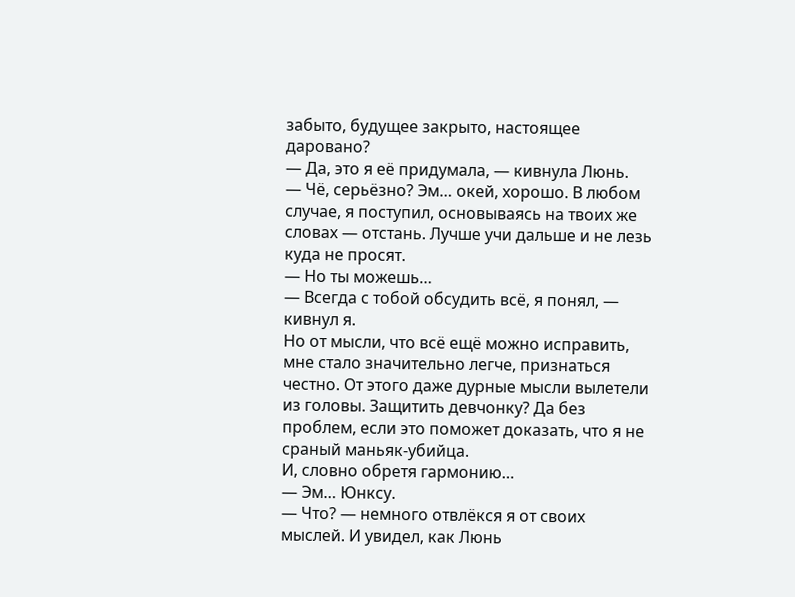забыто, будущее закрыто, настоящее даровано?
— Да, это я её придумала, — кивнула Люнь.
— Чё, серьёзно? Эм… окей, хорошо. В любом случае, я поступил, основываясь на твоих же словах — отстань. Лучше учи дальше и не лезь куда не просят.
— Но ты можешь…
— Всегда с тобой обсудить всё, я понял, — кивнул я.
Но от мысли, что всё ещё можно исправить, мне стало значительно легче, признаться честно. От этого даже дурные мысли вылетели из головы. Защитить девчонку? Да без проблем, если это поможет доказать, что я не сраный маньяк-убийца.
И, словно обретя гармонию…
— Эм… Юнксу.
— Что? — немного отвлёкся я от своих мыслей. И увидел, как Люнь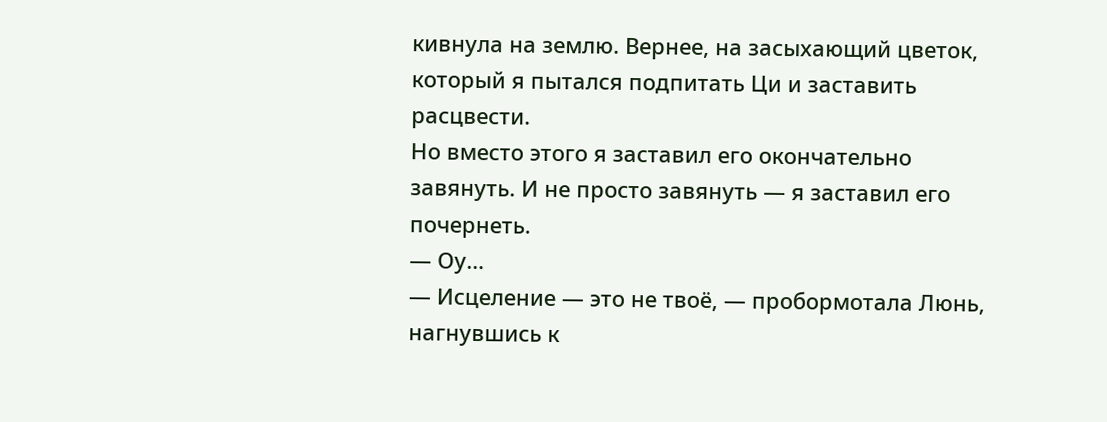кивнула на землю. Вернее, на засыхающий цветок, который я пытался подпитать Ци и заставить расцвести.
Но вместо этого я заставил его окончательно завянуть. И не просто завянуть — я заставил его почернеть.
— Оу…
— Исцеление — это не твоё, — пробормотала Люнь, нагнувшись к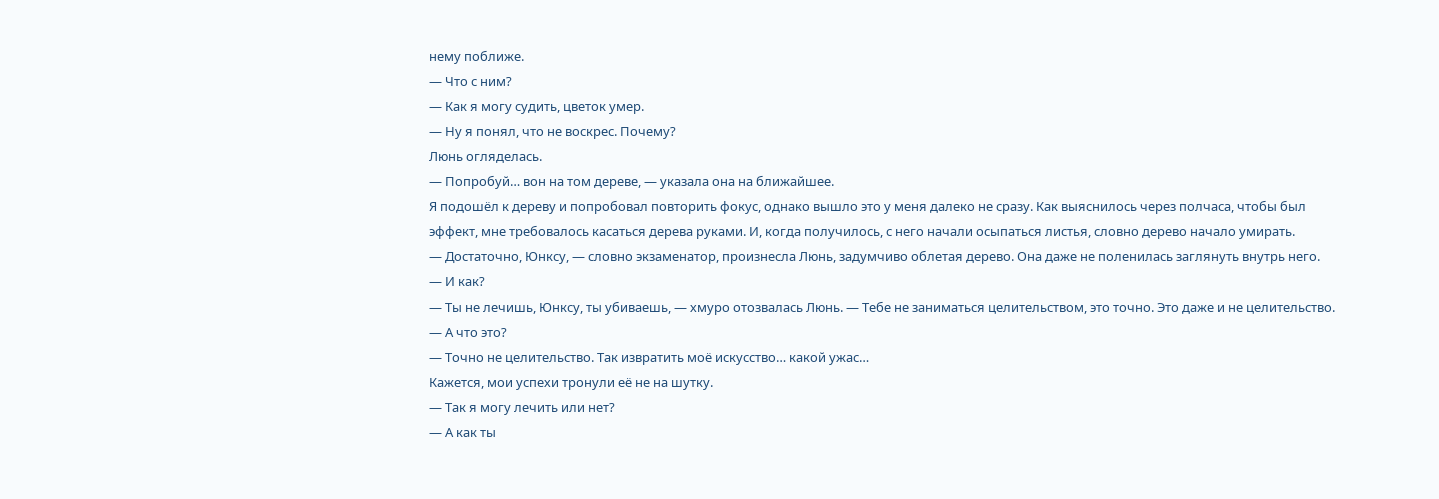нему поближе.
— Что с ним?
— Как я могу судить, цветок умер.
— Ну я понял, что не воскрес. Почему?
Люнь огляделась.
— Попробуй… вон на том дереве, — указала она на ближайшее.
Я подошёл к дереву и попробовал повторить фокус, однако вышло это у меня далеко не сразу. Как выяснилось через полчаса, чтобы был эффект, мне требовалось касаться дерева руками. И, когда получилось, с него начали осыпаться листья, словно дерево начало умирать.
— Достаточно, Юнксу, — словно экзаменатор, произнесла Люнь, задумчиво облетая дерево. Она даже не поленилась заглянуть внутрь него.
— И как?
— Ты не лечишь, Юнксу, ты убиваешь, — хмуро отозвалась Люнь. — Тебе не заниматься целительством, это точно. Это даже и не целительство.
— А что это?
— Точно не целительство. Так извратить моё искусство… какой ужас…
Кажется, мои успехи тронули её не на шутку.
— Так я могу лечить или нет?
— А как ты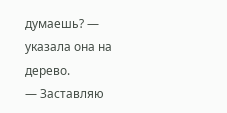думаешь? — указала она на дерево.
— Заставляю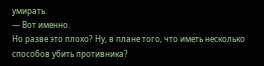умирать.
— Вот именно.
Но разве это плохо? Ну, в плане того, что иметь несколько способов убить противника?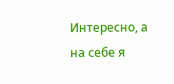Интересно, а на себе я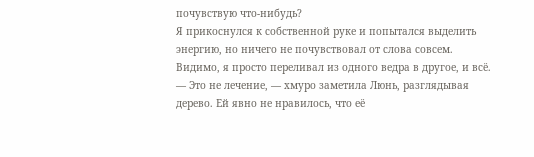почувствую что-нибудь?
Я прикоснулся к собственной руке и попытался выделить энергию, но ничего не почувствовал от слова совсем. Видимо, я просто переливал из одного ведра в другое, и всё.
— Это не лечение, — хмуро заметила Люнь, разглядывая дерево. Ей явно не нравилось, что её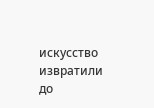искусство извратили до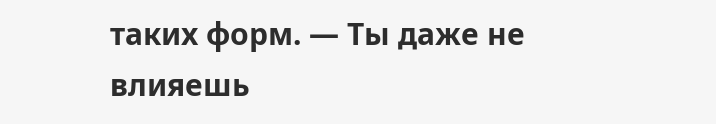таких форм. — Ты даже не влияешь